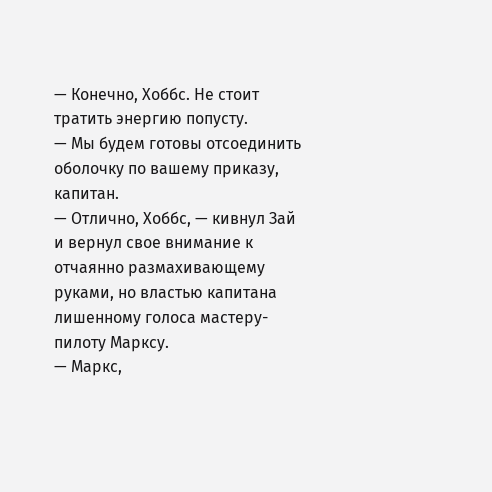— Конечно, Хоббс. Не стоит тратить энергию попусту.
— Мы будем готовы отсоединить оболочку по вашему приказу, капитан.
— Отлично, Хоббс, — кивнул Зай и вернул свое внимание к отчаянно размахивающему руками, но властью капитана лишенному голоса мастеру-пилоту Марксу.
— Маркс,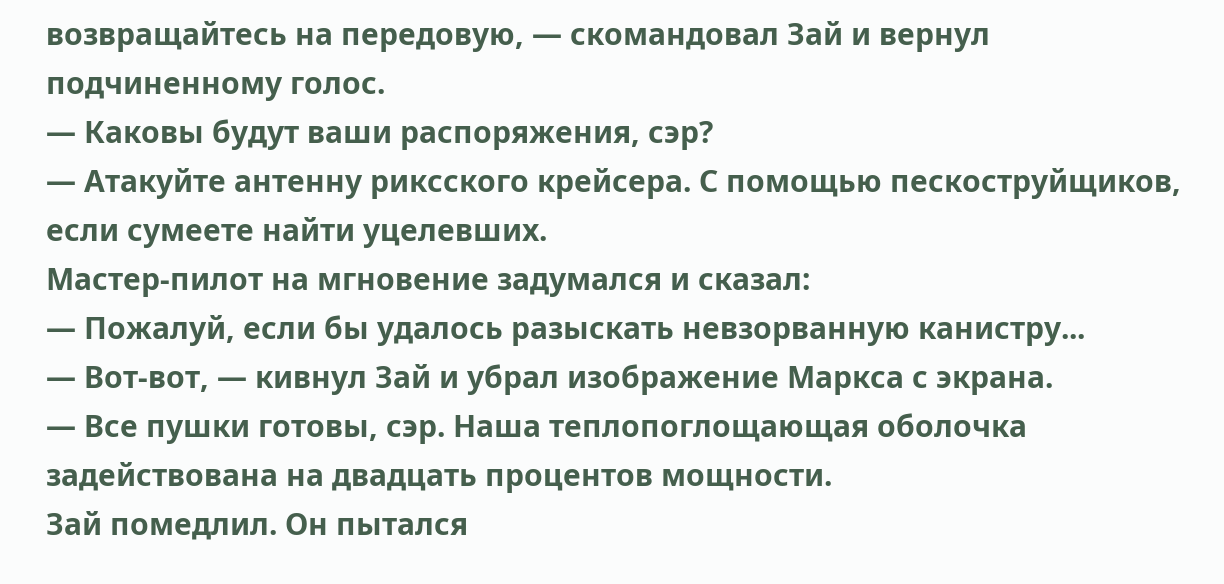возвращайтесь на передовую, — скомандовал Зай и вернул подчиненному голос.
— Каковы будут ваши распоряжения, сэр?
— Атакуйте антенну риксского крейсера. С помощью пескоструйщиков, если сумеете найти уцелевших.
Мастер-пилот на мгновение задумался и сказал:
— Пожалуй, если бы удалось разыскать невзорванную канистру...
— Вот-вот, — кивнул Зай и убрал изображение Маркса с экрана.
— Все пушки готовы, сэр. Наша теплопоглощающая оболочка задействована на двадцать процентов мощности.
Зай помедлил. Он пытался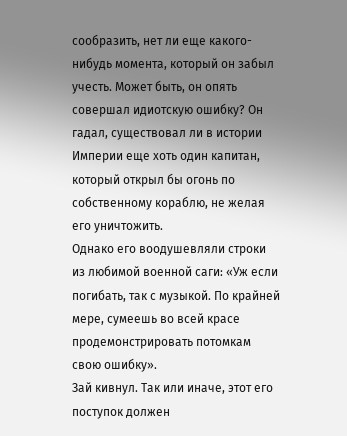сообразить, нет ли еще какого-нибудь момента, который он забыл учесть. Может быть, он опять совершал идиотскую ошибку? Он гадал, существовал ли в истории Империи еще хоть один капитан, который открыл бы огонь по собственному кораблю, не желая его уничтожить.
Однако его воодушевляли строки из любимой военной саги: «Уж если погибать, так с музыкой. По крайней мере, сумеешь во всей красе продемонстрировать потомкам свою ошибку».
Зай кивнул. Так или иначе, этот его поступок должен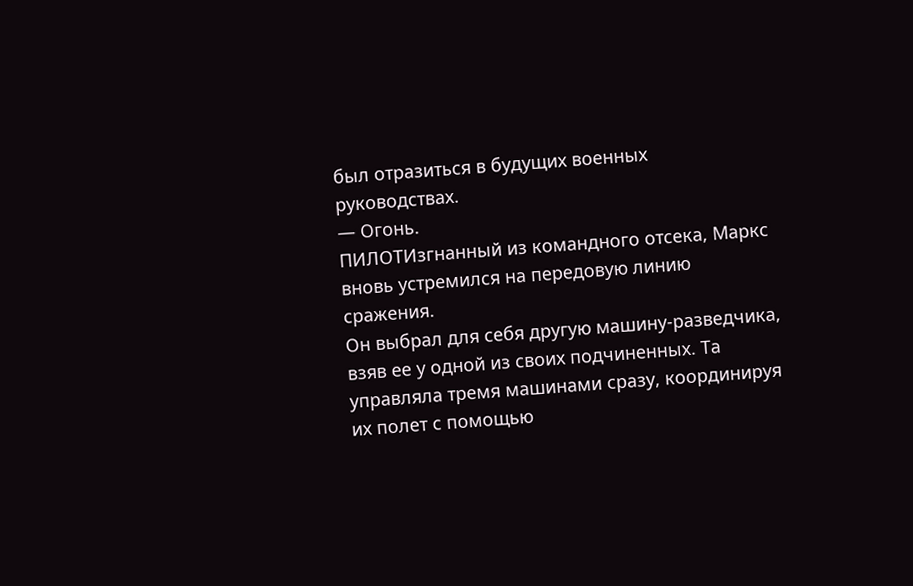был отразиться в будущих военных руководствах.
— Огонь.
ПИЛОТИзгнанный из командного отсека, Маркс вновь устремился на передовую линию сражения.
Он выбрал для себя другую машину-разведчика, взяв ее у одной из своих подчиненных. Та управляла тремя машинами сразу, координируя их полет с помощью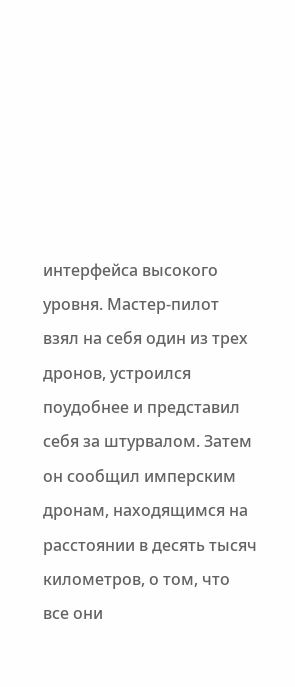интерфейса высокого уровня. Мастер-пилот взял на себя один из трех дронов, устроился поудобнее и представил себя за штурвалом. Затем он сообщил имперским дронам, находящимся на расстоянии в десять тысяч километров, о том, что все они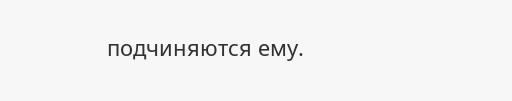подчиняются ему.